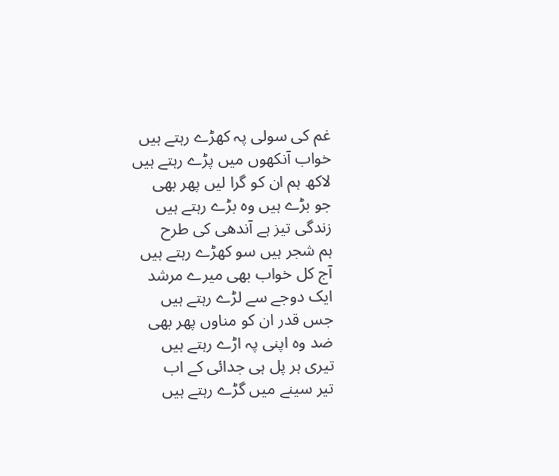غم کی سولی پہ کھڑے رہتے ہیں
خواب آنکھوں میں پڑے رہتے ہیں
لاکھ ہم ان کو گرا لیں پھر بھی
جو بڑے ہیں وہ بڑے رہتے ہیں
زندگی تیز ہے آندھی کی طرح
ہم شجر ہیں سو کھڑے رہتے ہیں
آج کل خواب بھی میرے مرشد
ایک دوجے سے لڑے رہتے ہیں
جس قدر ان کو مناوں پھر بھی
ضد وہ اپنی پہ اڑے رہتے ہیں
تیری ہر پل ہی جدائی کے اب
تیر سینے میں گڑے رہتے ہیں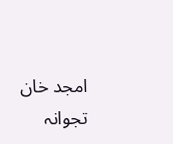امجد خان تجوانہ